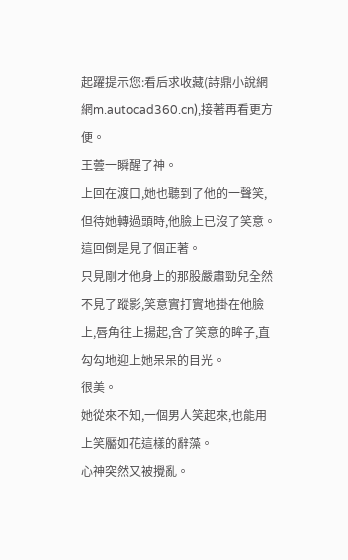起躍提示您:看后求收藏(詩鼎小說網網m.autocad360.cn),接著再看更方便。
王蕓一瞬醒了神。
上回在渡口,她也聽到了他的一聲笑,但待她轉過頭時,他臉上已沒了笑意。
這回倒是見了個正著。
只見剛才他身上的那股嚴肅勁兒全然不見了蹤影,笑意實打實地掛在他臉上,唇角往上揚起,含了笑意的眸子,直勾勾地迎上她呆呆的目光。
很美。
她從來不知,一個男人笑起來,也能用上笑靨如花這樣的辭藻。
心神突然又被攪亂。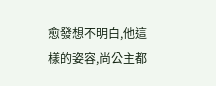愈發想不明白,他這樣的姿容,尚公主都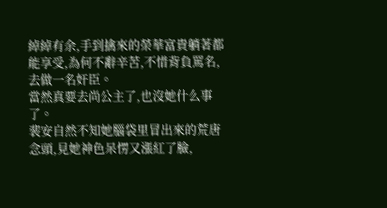綽綽有余,手到擒來的榮華富貴躺著都能享受,為何不辭辛苦,不惜背負罵名,去做一名奸臣。
當然真要去尚公主了,也沒她什么事了。
裴安自然不知她腦袋里冒出來的荒唐念頭,見她神色呆愣又漲紅了臉,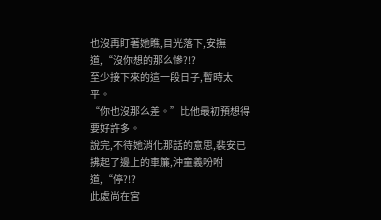也沒再盯著她瞧,目光落下,安撫道,“沒你想的那么慘?!?
至少接下來的這一段日子,暫時太平。
“你也沒那么差。”比他最初預想得要好許多。
說完,不待她消化那話的意思,裴安已拂起了邊上的車簾,沖童義吩咐道,“停?!?
此處尚在宮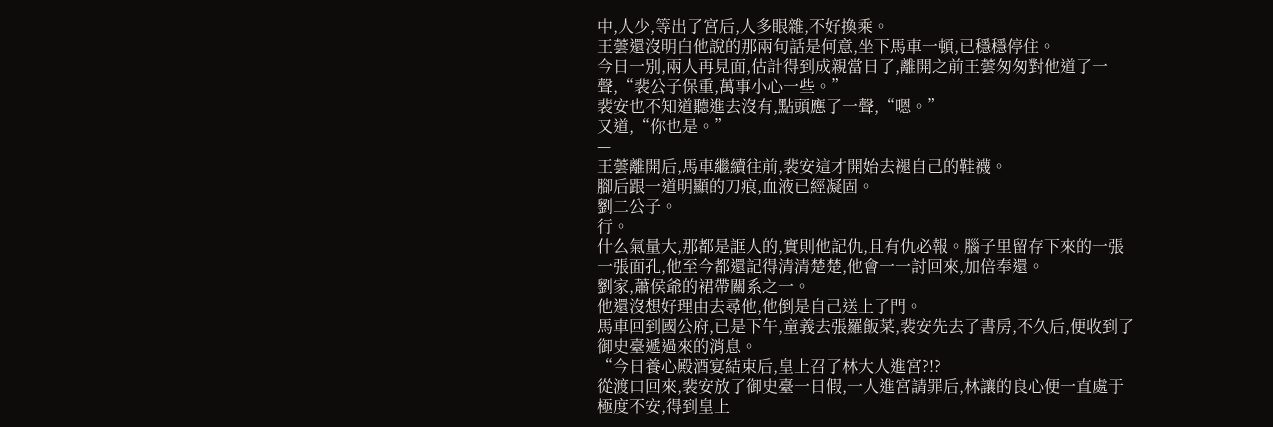中,人少,等出了宮后,人多眼雜,不好換乘。
王蕓還沒明白他說的那兩句話是何意,坐下馬車一頓,已穩穩停住。
今日一別,兩人再見面,估計得到成親當日了,離開之前王蕓匆匆對他道了一聲,“裴公子保重,萬事小心一些。”
裴安也不知道聽進去沒有,點頭應了一聲,“嗯。”
又道,“你也是。”
—
王蕓離開后,馬車繼續往前,裴安這才開始去褪自己的鞋襪。
腳后跟一道明顯的刀痕,血液已經凝固。
劉二公子。
行。
什么氣量大,那都是誆人的,實則他記仇,且有仇必報。腦子里留存下來的一張一張面孔,他至今都還記得清清楚楚,他會一一討回來,加倍奉還。
劉家,蕭侯爺的裙帶關系之一。
他還沒想好理由去尋他,他倒是自己送上了門。
馬車回到國公府,已是下午,童義去張羅飯菜,裴安先去了書房,不久后,便收到了御史臺遞過來的消息。
“今日養心殿酒宴結束后,皇上召了林大人進宮?!?
從渡口回來,裴安放了御史臺一日假,一人進宮請罪后,林讓的良心便一直處于極度不安,得到皇上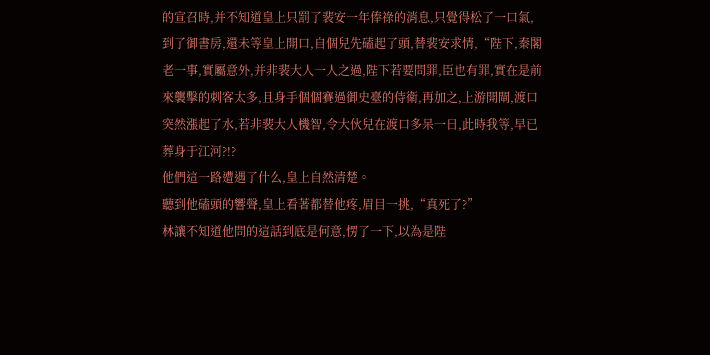的宣召時,并不知道皇上只罰了裴安一年俸祿的消息,只覺得松了一口氣,到了御書房,還未等皇上開口,自個兒先磕起了頭,替裴安求情,“陛下,秦閣老一事,實屬意外,并非裴大人一人之過,陛下若要問罪,臣也有罪,實在是前來襲擊的刺客太多,且身手個個賽過御史臺的侍衛,再加之,上游開閘,渡口突然漲起了水,若非裴大人機智,令大伙兒在渡口多呆一日,此時我等,早已葬身于江河?!?
他們這一路遭遇了什么,皇上自然清楚。
聽到他磕頭的響聲,皇上看著都替他疼,眉目一挑,“真死了?”
林讓不知道他問的這話到底是何意,愣了一下,以為是陛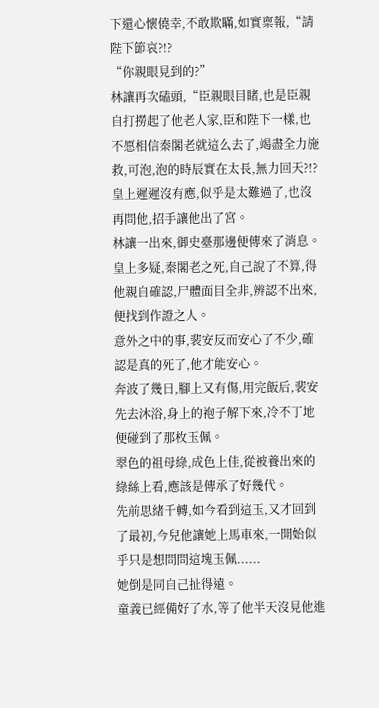下還心懷僥幸,不敢欺瞞,如實稟報,“請陛下節哀?!?
“你親眼見到的?”
林讓再次磕頭,“臣親眼目睹,也是臣親自打撈起了他老人家,臣和陛下一樣,也不愿相信秦閣老就這么去了,竭盡全力施救,可泡,泡的時辰實在太長,無力回天?!?
皇上遲遲沒有應,似乎是太難過了,也沒再問他,招手讓他出了宮。
林讓一出來,御史臺那邊便傳來了消息。
皇上多疑,秦閣老之死,自己說了不算,得他親自確認,尸體面目全非,辨認不出來,便找到作證之人。
意外之中的事,裴安反而安心了不少,確認是真的死了,他才能安心。
奔波了幾日,腳上又有傷,用完飯后,裴安先去沐浴,身上的袍子解下來,冷不丁地便碰到了那枚玉佩。
翠色的祖母綠,成色上佳,從被養出來的綠絲上看,應該是傳承了好幾代。
先前思緒千轉,如今看到這玉,又才回到了最初,今兒他讓她上馬車來,一開始似乎只是想問問這塊玉佩......
她倒是同自己扯得遠。
童義已經備好了水,等了他半天沒見他進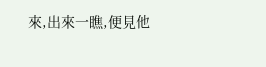來,出來一瞧,便見他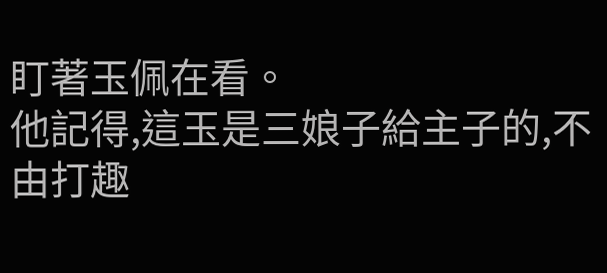盯著玉佩在看。
他記得,這玉是三娘子給主子的,不由打趣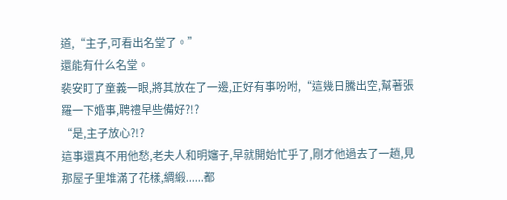道,“主子,可看出名堂了。”
還能有什么名堂。
裴安盯了童義一眼,將其放在了一邊,正好有事吩咐,“這幾日騰出空,幫著張羅一下婚事,聘禮早些備好?!?
“是,主子放心?!?
這事還真不用他愁,老夫人和明嬸子,早就開始忙乎了,剛才他過去了一趟,見那屋子里堆滿了花樣,綢緞......都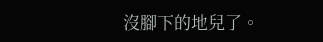沒腳下的地兒了。